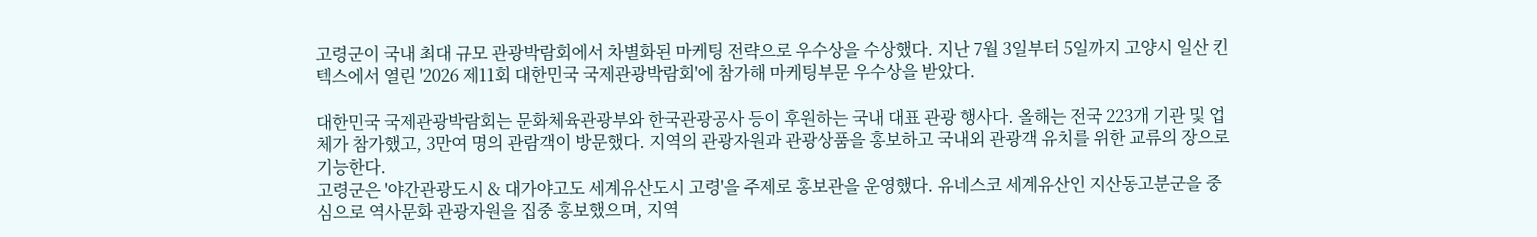고령군이 국내 최대 규모 관광박람회에서 차별화된 마케팅 전략으로 우수상을 수상했다. 지난 7월 3일부터 5일까지 고양시 일산 킨텍스에서 열린 '2026 제11회 대한민국 국제관광박람회'에 참가해 마케팅부문 우수상을 받았다.

대한민국 국제관광박람회는 문화체육관광부와 한국관광공사 등이 후원하는 국내 대표 관광 행사다. 올해는 전국 223개 기관 및 업체가 참가했고, 3만여 명의 관람객이 방문했다. 지역의 관광자원과 관광상품을 홍보하고 국내외 관광객 유치를 위한 교류의 장으로 기능한다.
고령군은 '야간관광도시 & 대가야고도 세계유산도시 고령'을 주제로 홍보관을 운영했다. 유네스코 세계유산인 지산동고분군을 중심으로 역사문화 관광자원을 집중 홍보했으며, 지역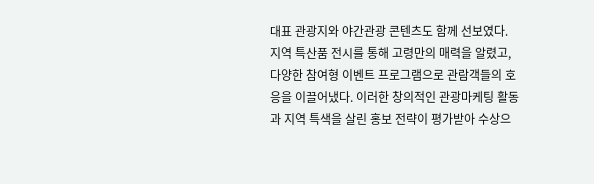대표 관광지와 야간관광 콘텐츠도 함께 선보였다. 지역 특산품 전시를 통해 고령만의 매력을 알렸고, 다양한 참여형 이벤트 프로그램으로 관람객들의 호응을 이끌어냈다. 이러한 창의적인 관광마케팅 활동과 지역 특색을 살린 홍보 전략이 평가받아 수상으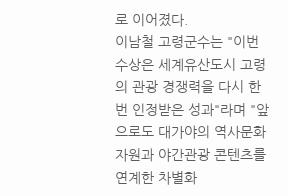로 이어졌다.
이남철 고령군수는 "이번 수상은 세계유산도시 고령의 관광 경쟁력을 다시 한번 인정받은 성과"라며 "앞으로도 대가야의 역사문화자원과 야간관광 콘텐츠를 연계한 차별화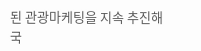된 관광마케팅을 지속 추진해 국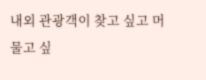내외 관광객이 찾고 싶고 머물고 싶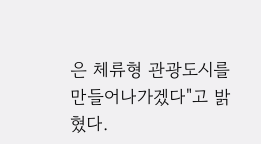은 체류형 관광도시를 만들어나가겠다"고 밝혔다.